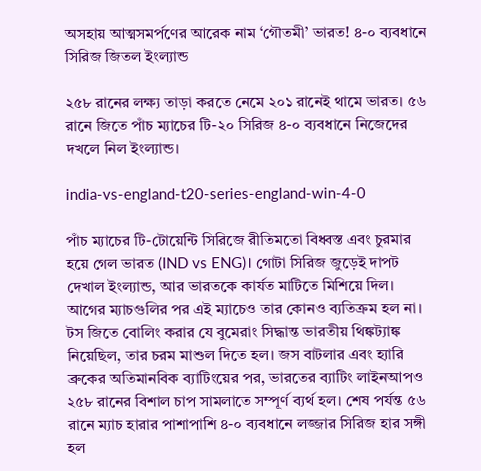অসহায় আত্মসমর্পণের আরেক নাম ‘গৌতমী’ ভারত! ৪-০ ব্যবধানে সিরিজ জিতল ইংল্যান্ড

২৫৮ রানের লক্ষ্য তাড়া করতে নেমে ২০১ রানেই থামে ভারত। ৫৬ রানে জিতে পাঁচ ম্যাচের টি-২০ সিরিজ ৪-০ ব্যবধানে নিজেদের দখলে নিল ইংল্যান্ড।

india-vs-england-t20-series-england-win-4-0

পাঁচ ম্যাচের টি-টোয়েন্টি সিরিজে রীতিমতো বিধ্বস্ত এবং চুরমার হয়ে গেল ভারত (IND vs ENG)। গোটা সিরিজ জুড়েই দাপট দেখাল ইংল্যান্ড, আর ভারতকে কার্যত মাটিতে মিশিয়ে দিল। আগের ম্যাচগুলির পর এই ম্যাচেও তার কোনও ব্যতিক্রম হল না। টস জিতে বোলিং করার যে বুমেরাং সিদ্ধান্ত ভারতীয় থিঙ্কট্যাঙ্ক নিয়েছিল, তার চরম মাশুল দিতে হল। জস বাটলার এবং হ্যারি ব্রুকের অতিমানবিক ব্যাটিংয়ের পর, ভারতের ব্যাটিং লাইনআপও ২৫৮ রানের বিশাল চাপ সামলাতে সম্পূর্ণ ব্যর্থ হল। শেষ পর্যন্ত ৫৬ রানে ম্যাচ হারার পাশাপাশি ৪-০ ব্যবধানে লজ্জার সিরিজ হার সঙ্গী হল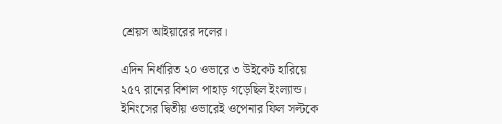শ্রেয়স আইয়ারের দলের।

এদিন নির্ধারিত ২০ ওভারে ৩ উইকেট হারিয়ে ২৫৭ রানের বিশাল পাহাড় গড়েছিল ইংল্যান্ড। ইনিংসের দ্বিতীয় ওভারেই ওপেনার ফিল সল্টকে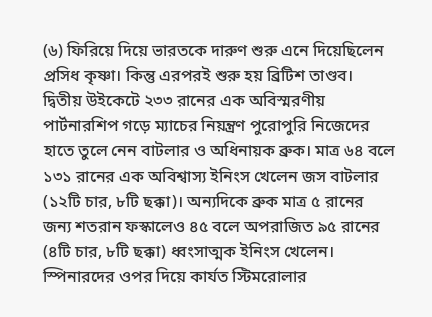(৬) ফিরিয়ে দিয়ে ভারতকে দারুণ শুরু এনে দিয়েছিলেন প্রসিধ কৃষ্ণা। কিন্তু এরপরই শুরু হয় ব্রিটিশ তাণ্ডব। দ্বিতীয় উইকেটে ২৩৩ রানের এক অবিস্মরণীয় পার্টনারশিপ গড়ে ম্যাচের নিয়ন্ত্রণ পুরোপুরি নিজেদের হাতে তুলে নেন বাটলার ও অধিনায়ক ব্রুক। মাত্র ৬৪ বলে ১৩১ রানের এক অবিশ্বাস্য ইনিংস খেলেন জস বাটলার (১২টি চার, ৮টি ছক্কা)। অন্যদিকে ব্রুক মাত্র ৫ রানের জন্য শতরান ফস্কালেও ৪৫ বলে অপরাজিত ৯৫ রানের (৪টি চার, ৮টি ছক্কা) ধ্বংসাত্মক ইনিংস খেলেন। স্পিনারদের ওপর দিয়ে কার্যত স্টিমরোলার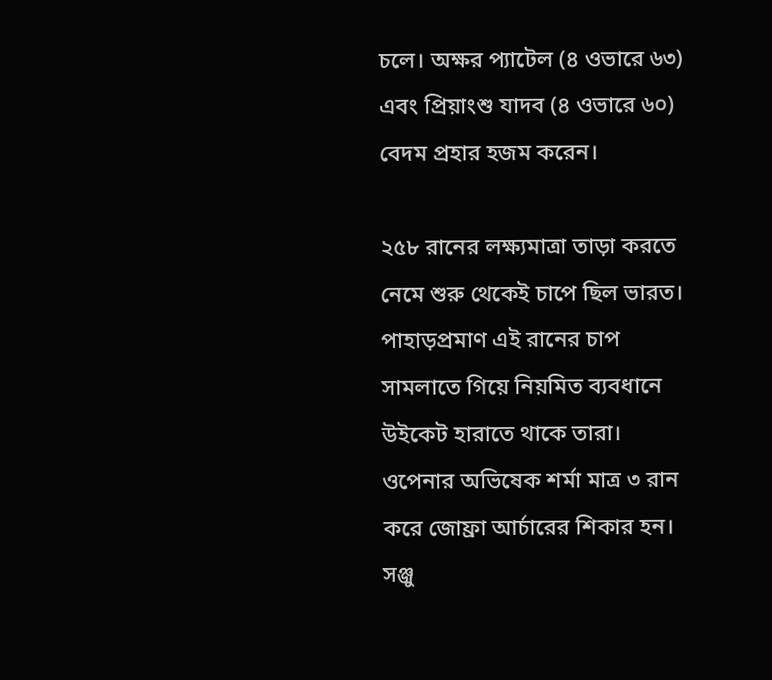চলে। অক্ষর প্যাটেল (৪ ওভারে ৬৩) এবং প্রিয়াংশু যাদব (৪ ওভারে ৬০) বেদম প্রহার হজম করেন।

২৫৮ রানের লক্ষ্যমাত্রা তাড়া করতে নেমে শুরু থেকেই চাপে ছিল ভারত। পাহাড়প্রমাণ এই রানের চাপ সামলাতে গিয়ে নিয়মিত ব্যবধানে উইকেট হারাতে থাকে তারা। ওপেনার অভিষেক শর্মা মাত্র ৩ রান করে জোফ্রা আর্চারের শিকার হন। সঞ্জু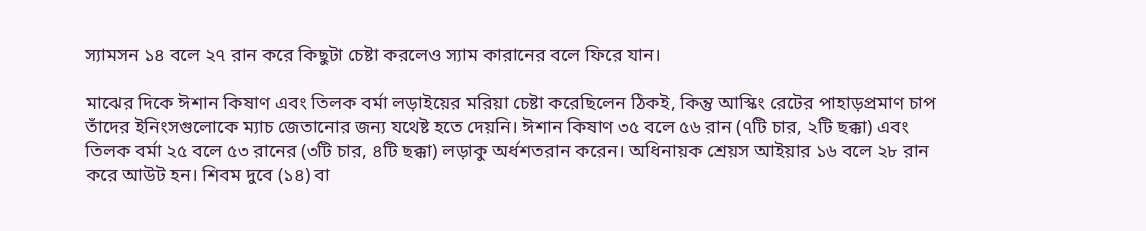স্যামসন ১৪ বলে ২৭ রান করে কিছুটা চেষ্টা করলেও স্যাম কারানের বলে ফিরে যান।

মাঝের দিকে ঈশান কিষাণ এবং তিলক বর্মা লড়াইয়ের মরিয়া চেষ্টা করেছিলেন ঠিকই, কিন্তু আস্কিং রেটের পাহাড়প্রমাণ চাপ তাঁদের ইনিংসগুলোকে ম্যাচ জেতানোর জন্য যথেষ্ট হতে দেয়নি। ঈশান কিষাণ ৩৫ বলে ৫৬ রান (৭টি চার, ২টি ছক্কা) এবং তিলক বর্মা ২৫ বলে ৫৩ রানের (৩টি চার, ৪টি ছক্কা) লড়াকু অর্ধশতরান করেন। অধিনায়ক শ্রেয়স আইয়ার ১৬ বলে ২৮ রান করে আউট হন। শিবম দুবে (১৪) বা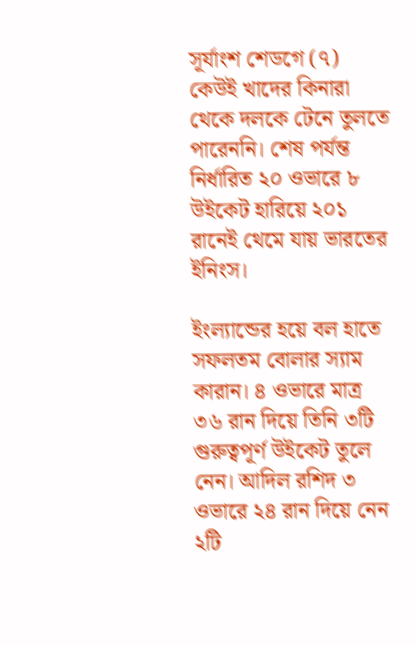সূর্যাংশ শেডগে (৭) কেউই খাদের কিনারা থেকে দলকে টেনে তুলতে পারেননি। শেষ পর্যন্ত নির্ধারিত ২০ ওভারে ৮ উইকেট হারিয়ে ২০১ রানেই থেমে যায় ভারতের ইনিংস।

ইংল্যান্ডের হয়ে বল হাতে সফলতম বোলার স্যাম কারান। ৪ ওভারে মাত্র ৩৬ রান দিয়ে তিনি ৩টি গুরুত্বপূর্ণ উইকেট তুলে নেন। আদিল রশিদ ৩ ওভারে ২৪ রান দিয়ে নেন ২টি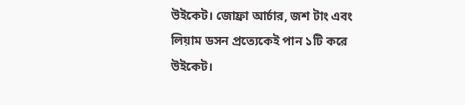উইকেট। জোফ্রা আর্চার, জশ টাং এবং লিয়াম ডসন প্রত্যেকেই পান ১টি করে উইকেট।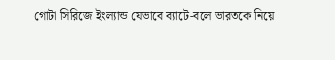গোটা সিরিজে ইংল্যান্ড যেভাবে ব্যাটে-বলে ভারতকে নিয়ে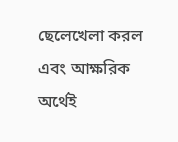ছেলেখেলা করল এবং আক্ষরিক অর্থেই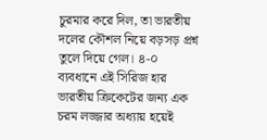চুরমার করে দিল, তা ভারতীয় দলের কৌশল নিয়ে বড়সড় প্রশ্ন তুলে দিয়ে গেল। ৪-০ ব্যবধানে এই সিরিজ হার ভারতীয় ক্রিকেটের জন্য এক চরম লজ্জার অধ্যায় হয়েই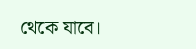থেকে যাবে।